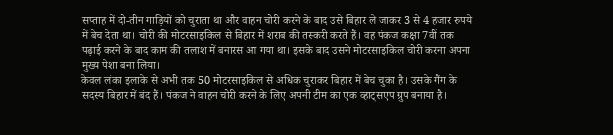सप्ताह में दो-तीन गाड़ियों को चुराता था और वाहन चोरी करने के बाद उसे बिहार ले जाकर 3 से 4 हजार रुपये में बेच देता था। चोरी की मोटरसाइकिल से बिहार में शराब की तस्करी करते हैं। वह पंकज कक्षा 7वीं तक पढ़ाई करने के बाद काम की तलाश में बनारस आ गया था। इसके बाद उसने मोटरसाइकिल चोरी करना अपना मुख्य पेशा बना लिया।
केवल लंका इलाके से अभी तक 50 मोटरसाइकिल से अधिक चुराकर बिहार में बेच चुका है। उसके गैंग के सदस्य बिहार में बंद हैं। पंकज ने वाहन चोरी करने के लिए अपनी टीम का एक व्हाट्सएप ग्रुप बनाया है।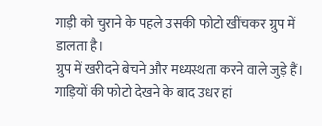गाड़ी को चुराने के पहले उसकी फोटो खींचकर ग्रुप में डालता है।
ग्रुप में खरीदने बेचने और मध्यस्थता करने वाले जुड़े हैं। गाड़ियों की फोटो देखने के बाद उधर हां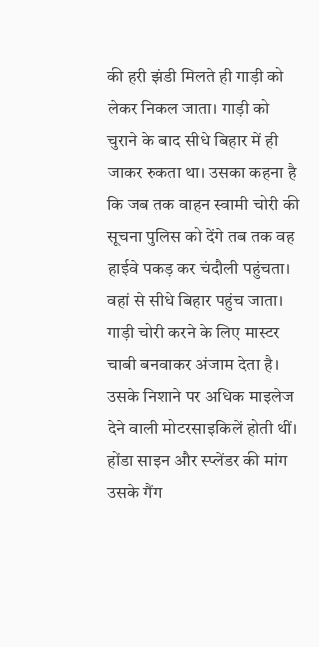की हरी झंडी मिलते ही गाड़ी को लेकर निकल जाता। गाड़ी को चुराने के बाद सीधे बिहार में ही जाकर रुकता था। उसका कहना है कि जब तक वाहन स्वामी चोरी की सूचना पुलिस को देंगे तब तक वह हाईवे पकड़ कर चंदौली पहुंचता। वहां से सीधे बिहार पहुंच जाता। गाड़ी चोरी करने के लिए मास्टर चाबी बनवाकर अंजाम देता है।
उसके निशाने पर अधिक माइलेज देने वाली मोटरसाइकिलें होती थीं। होंडा साइन और स्प्लेंडर की मांग उसके गैंग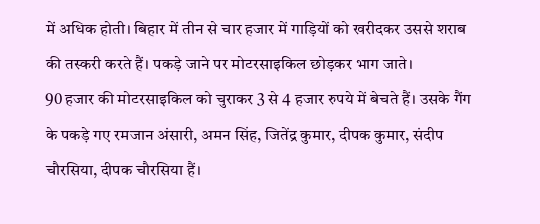में अधिक होती। बिहार में तीन से चार हजार में गाड़ियों को खरीदकर उससे शराब की तस्करी करते हैं। पकड़े जाने पर मोटरसाइकिल छोड़कर भाग जाते।
90 हजार की मोटरसाइकिल को चुराकर 3 से 4 हजार रुपये में बेचते हैं। उसके गैंग के पकड़े गए रमजान अंसारी, अमन सिंह, जितेंद्र कुमार, दीपक कुमार, संदीप चौरसिया, दीपक चौरसिया हैं।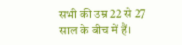सभी की उम्र 22 से 27 साल के बीच में हैं।